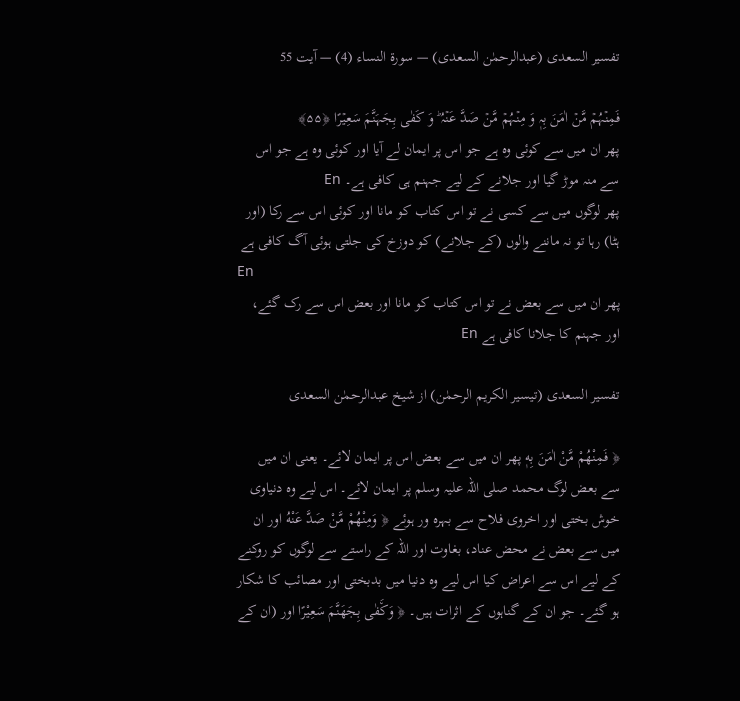تفسیر السعدی (عبدالرحمٰن السعدی) — سورۃ النساء (4) — آیت 55

فَمِنۡہُمۡ مَّنۡ اٰمَنَ بِہٖ وَ مِنۡہُمۡ مَّنۡ صَدَّ عَنۡہُ ؕ وَ کَفٰی بِجَہَنَّمَ سَعِیۡرًا ﴿۵۵﴾
پھر ان میں سے کوئی وہ ہے جو اس پر ایمان لے آیا اور کوئی وہ ہے جو اس سے منہ موڑ گیا اور جلانے کے لیے جہنم ہی کافی ہے۔ En
پھر لوگوں میں سے کسی نے تو اس کتاب کو مانا اور کوئی اس سے رکا (اور ہٹا) رہا تو نہ ماننے والوں (کے جلانے) کو دوزخ کی جلتی ہوئی آگ کافی ہے
En
پھر ان میں سے بعض نے تو اس کتاب کو مانا اور بعض اس سے رک گئے، اور جہنم کا جلانا کافی ہے En

تفسیر السعدی (تیسیر الکریم الرحمٰن) از شیخ عبدالرحمٰن السعدی

﴿ فَمِنْهُمْ مَّنْ اٰمَنَ بِهٖ پھر ان میں سے بعض اس پر ایمان لائے۔ یعنی ان میں سے بعض لوگ محمد صلی اللہ علیہ وسلم پر ایمان لائے۔ اس لیے وہ دنیاوی خوش بختی اور اخروی فلاح سے بہرہ ور ہوئے ﴿ وَمِنْهُمْ مَّنْ صَدَّ عَنْهُ اور ان میں سے بعض نے محض عناد، بغاوت اور اللہ کے راستے سے لوگوں کو روکنے کے لیے اس سے اعراض کیا اس لیے وہ دنیا میں بدبختی اور مصائب کا شکار ہو گئے۔ جو ان کے گناہوں کے اثرات ہیں۔ ﴿ وَكَ٘فٰى بِجَهَنَّمَ سَعِیْرًا اور (ان کے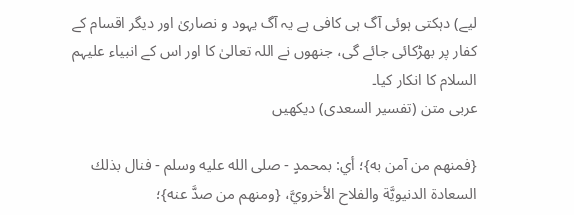لیے) دہکتی ہوئی آگ ہی کافی ہے یہ آگ یہود و نصاریٰ اور دیگر اقسام کے کفار پر بھڑکائی جائے گی، جنھوں نے اللہ تعالیٰ کا اور اس کے انبیاء علیہم السلام کا انکار کیا۔
عربی متن (تفسیر السعدی) دیکھیں

{فمنهم من آمن به}؛ أي: بمحمدٍ - صلى الله عليه وسلم - فنال بذلك السعادة الدنيويَّة والفلاح الأخرويَّ، {ومنهم من صدَّ عنه}؛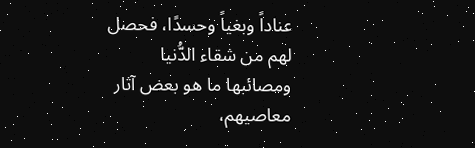عناداً وبغياً وحسدًا، فحصل لهم من شقاء الدُّنيا ومصائبها ما هو بعض آثار معاصيهم،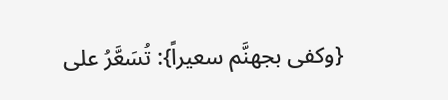{وكفى بجهنَّم سعيراً}: تُسَعَّرُ على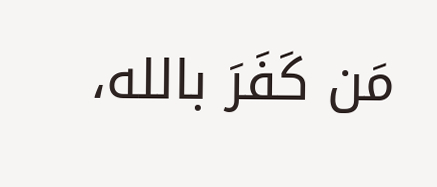مَن كَفَرَ بالله،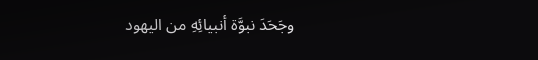وجَحَدَ نبوَّة أنبيائِهِ من اليهود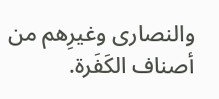والنصارى وغيرِهم من أصناف الكَفَرة.